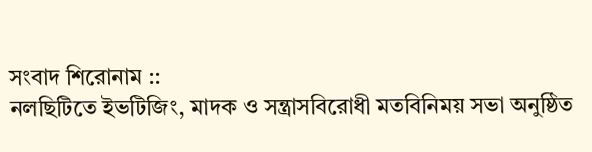সংবাদ শিরোনাম ::
নলছিটিতে ইভটিজিং, মাদক ও সন্ত্রাসবিরোধী মতবিনিময় সভা অনুষ্ঠিত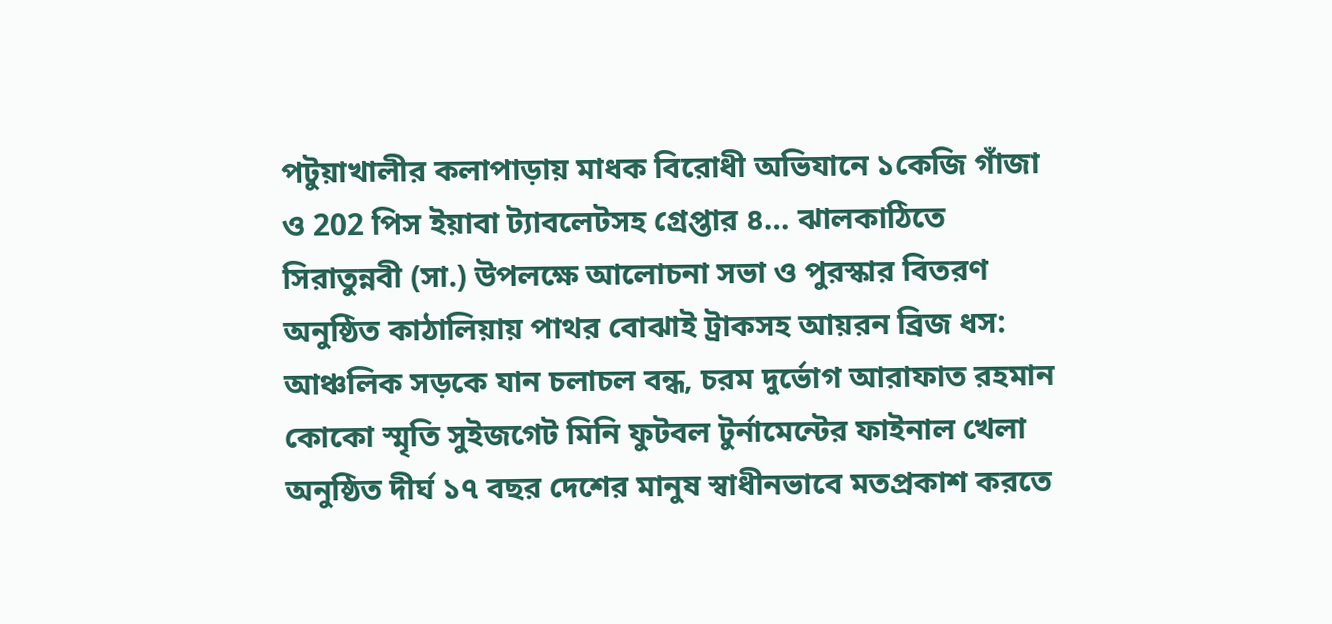পটুয়াখালীর কলাপাড়ায় মাধক বিরোধী অভিযানে ১কেজি গাঁজা ও 202 পিস ইয়াবা ট্যাবলেটসহ গ্রেপ্তার ৪… ঝালকাঠিতে সিরাতুন্নবী (সা.) উপলক্ষে আলোচনা সভা ও পুরস্কার বিতরণ অনুষ্ঠিত কাঠালিয়ায় পাথর বোঝাই ট্রাকসহ আয়রন ব্রিজ ধস: আঞ্চলিক সড়কে যান চলাচল বন্ধ, চরম দুর্ভোগ আরাফাত রহমান কোকো স্মৃতি সুইজগেট মিনি ফুটবল টুর্নামেন্টের ফাইনাল খেলা অনুষ্ঠিত দীর্ঘ ১৭ বছর দেশের মানুষ স্বাধীনভাবে মতপ্রকাশ করতে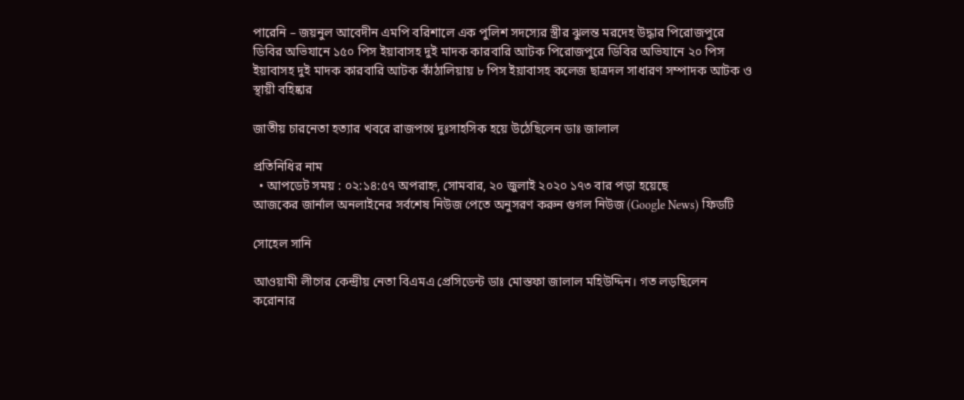পারেনি – জয়নুল আবেদীন এমপি বরিশালে এক পুলিশ সদস্যের স্ত্রীর ঝুলন্ত মরদেহ উদ্ধার পিরোজপুরে ডিবির অভিযানে ১৫০ পিস ইয়াবাসহ দুই মাদক কারবারি আটক পিরোজপুরে ডিবির অভিযানে ২০ পিস ইয়াবাসহ দুই মাদক কারবারি আটক কাঁঠালিয়ায় ৮ পিস ইয়াবাসহ কলেজ ছাত্রদল সাধারণ সম্পাদক আটক ও স্থায়ী বহিষ্কার

জাতীয় চারনেতা হত্যার খবরে রাজপথে দুঃসাহসিক হয়ে উঠেছিলেন ডাঃ জালাল

প্রতিনিধির নাম
  • আপডেট সময় : ০২:১৪:৫৭ অপরাহ্ন, সোমবার, ২০ জুলাই ২০২০ ১৭৩ বার পড়া হয়েছে
আজকের জার্নাল অনলাইনের সর্বশেষ নিউজ পেতে অনুসরণ করুন গুগল নিউজ (Google News) ফিডটি

সোহেল সানি

আওয়ামী লীগের কেন্দ্রীয় নেতা বিএমএ প্রেসিডেন্ট ডাঃ মোস্তফা জালাল মহিউদ্দিন। গত লড়ছিলেন করোনার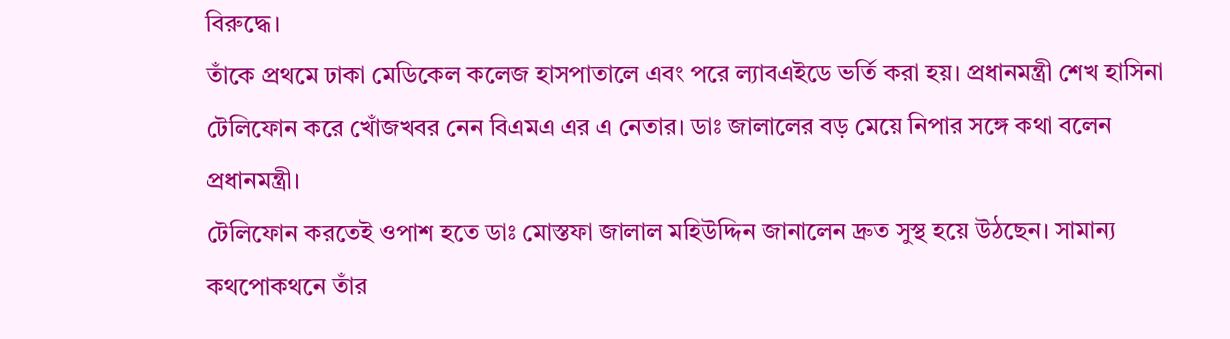বিরুদ্ধে।
তাঁকে প্রথমে ঢাকা মেডিকেল কলেজ হাসপাতালে এবং পরে ল্যাবএইডে ভর্তি করা হয়। প্রধানমন্ত্রী শেখ হাসিনা টেলিফোন করে খোঁজখবর নেন বিএমএ এর এ নেতার। ডাঃ জালালের বড় মেয়ে নিপার সঙ্গে কথা বলেন প্রধানমন্ত্রী।
টেলিফোন করতেই ওপাশ হতে ডাঃ মোস্তফা জালাল মহিউদ্দিন জানালেন দ্রুত সুস্থ হয়ে উঠছেন। সামান্য কথপোকথনে তাঁর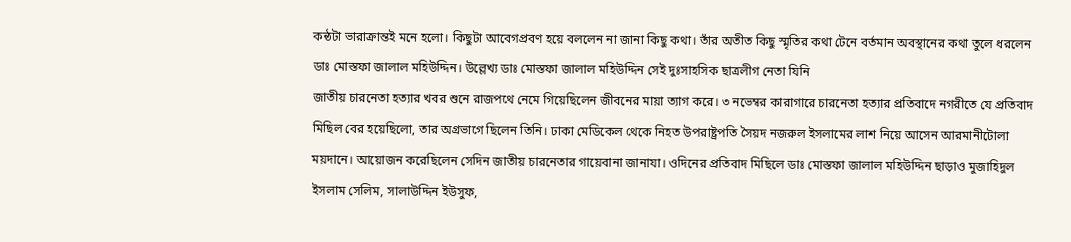কন্ঠটা ভারাক্রান্তই মনে হলো। কিছুটা আবেগপ্রবণ হয়ে বললেন না জানা কিছু কথা। তাঁর অতীত কিছু স্মৃতির কথা টেনে বর্তমান অবস্থানের কথা তুলে ধরলেন
ডাঃ মোস্তফা জালাল মহিউদ্দিন। উল্লেখ্য ডাঃ মোস্তফা জালাল মহিউদ্দিন সেই দুঃসাহসিক ছাত্রলীগ নেতা যিনি
জাতীয় চারনেতা হত্যার খবর শুনে রাজপথে নেমে গিয়েছিলেন জীবনের মায়া ত্যাগ করে। ৩ নভেম্বর কারাগারে চারনেতা হত্যার প্রতিবাদে নগরীতে যে প্রতিবাদ মিছিল বের হয়েছিলো, তার অগ্রভাগে ছিলেন তিনি। ঢাকা মেডিকেল থেকে নিহত উপরাষ্ট্রপতি সৈয়দ নজরুল ইসলামের লাশ নিয়ে আসেন আরমানীটোলা ময়দানে। আয়োজন করেছিলেন সেদিন জাতীয় চারনেতার গায়েবানা জানাযা। ওদিনের প্রতিবাদ মিছিলে ডাঃ মোস্তফা জালাল মহিউদ্দিন ছাড়াও মুজাহিদুল ইসলাম সেলিম, সালাউদ্দিন ইউসুফ,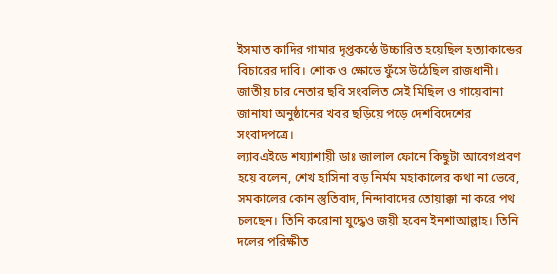ইসমাত কাদির গামার দৃপ্তকন্ঠে উচ্চারিত হয়েছিল হত্যাকান্ডের বিচারের দাবি। শোক ও ক্ষোভে ফুঁসে উঠেছিল রাজধানী। জাতীয় চার নেতার ছবি সংবলিত সেই মিছিল ও গায়েবানা জানাযা অনুষ্ঠানের খবর ছড়িয়ে পড়ে দেশবিদেশের সংবাদপত্রে।
ল্যাবএইডে শয্যাশায়ী ডাঃ জালাল ফোনে কিছুটা আবেগপ্রবণ হয়ে বলেন, শেখ হাসিনা বড় নির্মম মহাকালের কথা না ভেবে, সমকালের কোন স্তুতিবাদ, নিন্দাবাদের তোয়াক্কা না করে পথ চলছেন। তিনি করোনা যুদ্ধেও জয়ী হবেন ইনশাআল্লাহ। তিনি দলের পরিক্ষীত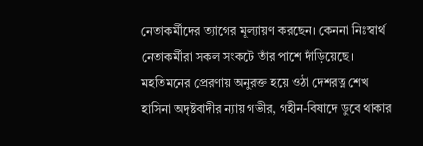নেতাকর্মীদের ত্যাগের মূল্যায়ণ করছেন। কেননা নিঃস্বার্থ নেতাকর্মীরা সকল সংকটে তাঁর পাশে দাঁড়িয়েছে। মহতিমনের প্রেরণায় অনুরক্ত হয়ে ওঠা দেশরত্ন শেখ হাসিনা অদৃষ্টবাদীর ন্যায় গভীর, গহীন-বিষাদে ডুবে থাকার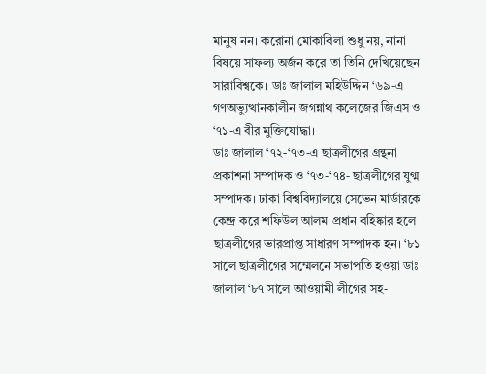মানুষ নন। করোনা মোকাবিলা শুধু নয়, নানা বিষয়ে সাফল্য অর্জন করে তা তিনি দেখিয়েছেন সারাবিশ্বকে। ডাঃ জালাল মহিউদ্দিন ‘৬৯-এ গণঅভ্যুত্থানকালীন জগন্নাথ কলেজের জিএস ও ‘৭১-এ বীর মুক্তিযোদ্ধা।
ডাঃ জালাল ‘৭২-‘৭৩-এ ছাত্রলীগের গ্রন্থনা প্রকাশনা সম্পাদক ও ‘৭৩-‘৭৪- ছাত্রলীগের যুগ্ম সম্পাদক। ঢাকা বিশ্ববিদ্যালয়ে সেভেন মার্ডারকে কেন্দ্র করে শফিউল আলম প্রধান বহিষ্কার হলে ছাত্রলীগের ভারপ্রাপ্ত সাধারণ সম্পাদক হন। ‘৮১ সালে ছাত্রলীগের সম্মেলনে সভাপতি হওয়া ডাঃ জালাল ‘৮৭ সালে আওয়ামী লীগের সহ-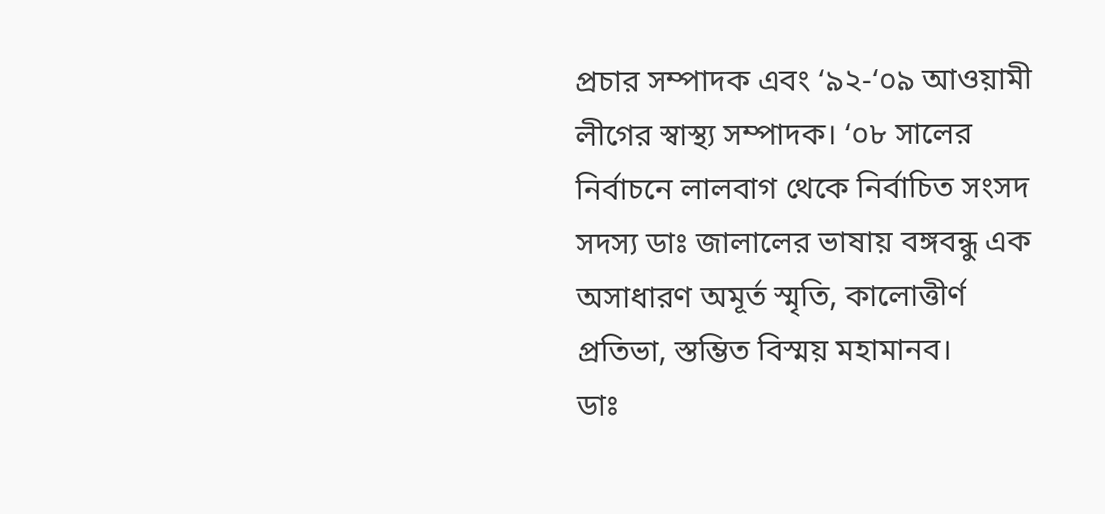প্রচার সম্পাদক এবং ‘৯২-‘০৯ আওয়ামী লীগের স্বাস্থ্য সম্পাদক। ‘০৮ সালের নির্বাচনে লালবাগ থেকে নির্বাচিত সংসদ সদস্য ডাঃ জালালের ভাষায় বঙ্গবন্ধু এক অসাধারণ অমূর্ত স্মৃতি, কালোত্তীর্ণ প্রতিভা, স্তম্ভিত বিস্ময় মহামানব।
ডাঃ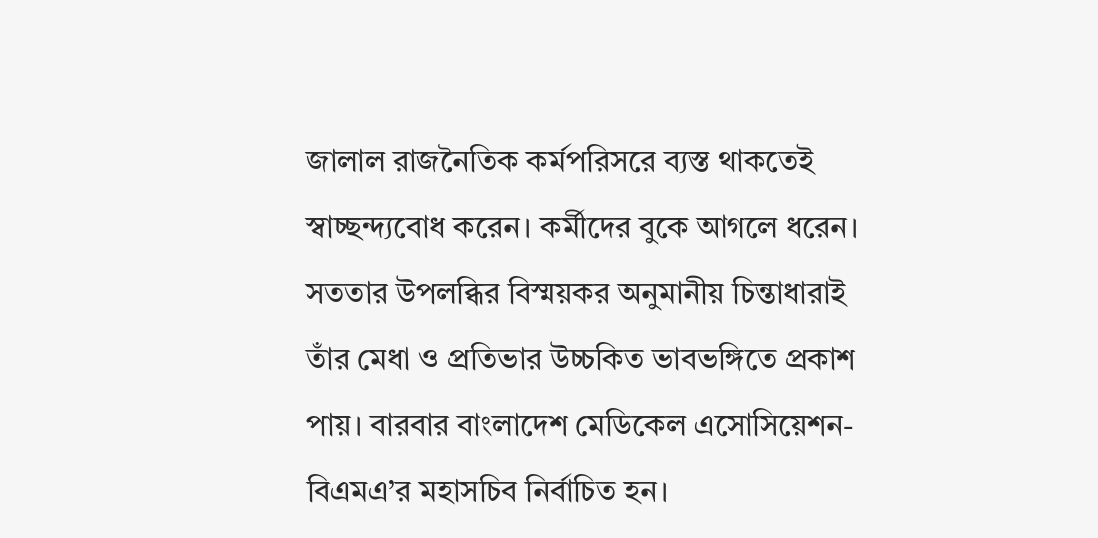জালাল রাজনৈতিক কর্মপরিসরে ব্যস্ত থাকতেই স্বাচ্ছন্দ্যবোধ করেন। কর্মীদের বুকে আগলে ধরেন। সততার উপলব্ধির বিস্ময়কর অনুমানীয় চিন্তাধারাই তাঁর মেধা ও প্রতিভার উচ্চকিত ভাবভঙ্গিতে প্রকাশ পায়। বারবার বাংলাদেশ মেডিকেল এসোসিয়েশন- বিএমএ’র মহাসচিব নির্বাচিত হন।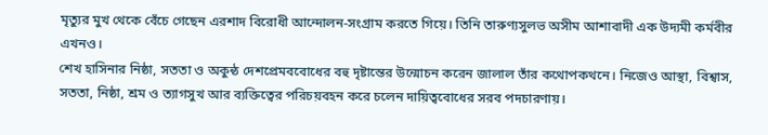মৃত্যুর মুখ থেকে বেঁচে গেছেন এরশাদ বিরোধী আন্দোলন-সংগ্রাম করতে গিয়ে। তিনি তারুণ্যসুলভ অসীম আশাবাদী এক উদ্যমী কর্মবীর এখনও।
শেখ হাসিনার নিষ্ঠা, সততা ও অকুন্ঠ দেশপ্রেমববোধের বহু দৃষ্টান্তের উন্মোচন করেন জালাল তাঁর কথোপকথনে। নিজেও আস্থা, বিশ্বাস, সততা, নিষ্ঠা, শ্রম ও ত্যাগসুখ আর ব্যক্তিত্বের পরিচয়বহন করে চলেন দায়িত্ববোধের সরব পদচারণায়।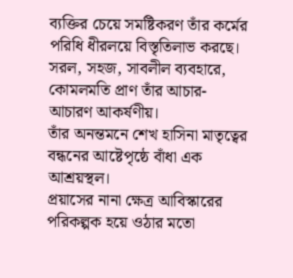ব্যক্তির চেয়ে সমষ্টিকরণ তাঁর কর্মের পরিধি ধীরলয়ে বিস্তৃতিলাভ করছে। সরল, সহজ, সাবলীল ব্যবহারে, কোমলমতি প্রাণ তাঁর আচার-আচারণ আকর্ষণীয়।
তাঁর অনন্তমনে শেখ হাসিনা মাতৃত্বের বন্ধনের আষ্টেপৃষ্ঠে বাঁধা এক আশ্রয়স্থল।
প্রয়াসের নানা ক্ষেত্র আবিস্কারের পরিকল্পক হয়ে ওঠার মতো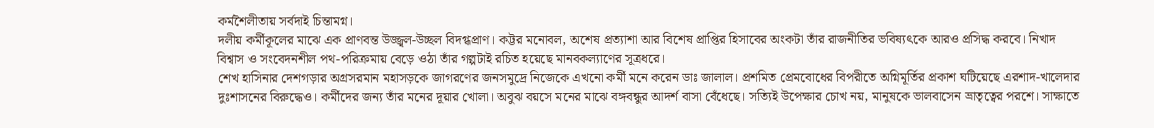কর্মশৈলীতায় সর্বদাই চিন্তামগ্ন।
দলীয় কর্মীকূলের মাঝে এক প্রাণবন্ত উজ্জ্বল-উচ্ছল বিদগ্ধপ্রাণ। কট্টর মনোবল, অশেষ প্রত্যাশা আর বিশেষ প্রাপ্তির হিসাবের অংকটা তাঁর রাজনীতির ভবিষ্যৎকে আরও প্রসিদ্ধ করবে। নিখাদ বিশ্বাস ও সংবেদনশীল পথ-পরিক্রমায় বেড়ে ওঠা তাঁর গল্পটাই রচিত হয়েছে মানবকল্যাণের সূত্রধরে।
শেখ হাসিনার দেশগড়ার অগ্রসরমান মহাসড়কে জাগরণের জনসমুদ্রে নিজেকে এখনো কর্মী মনে করেন ডাঃ জালাল। প্রশমিত প্রেমবোধের বিপরীতে অগ্নিমূর্তির প্রকাশ ঘটিয়েছে এরশাদ-খালেদার দুঃশাসনের বিরুদ্ধেও। কর্মীদের জন্য তাঁর মনের দূয়ার খোলা। অবুঝ বয়সে মনের মাঝে বঙ্গবন্ধুর আদর্শ বাসা বেঁধেছে। সত্যিই উপেক্ষার চোখ নয়, মানুষকে ভালবাসেন ভ্রাতৃত্বের পরশে। সাক্ষাতে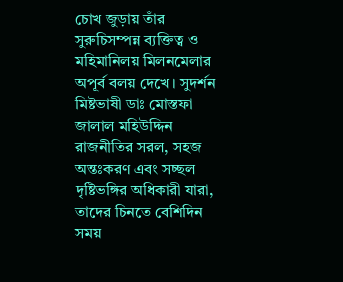চোখ জুড়ায় তাঁর সুরুচিসম্পন্ন ব্যক্তিত্ব ও মহিমানিলয় মিলনমেলার অপূর্ব বলয় দেখে। সুদর্শন মিষ্টভাষী ডাঃ মোস্তফা জালাল মহিউদ্দিন রাজনীতির সরল, সহজ অন্তঃকরণ এবং সচ্ছল দৃষ্টিভঙ্গির অধিকারী যারা, তাদের চিনতে বেশিদিন সময়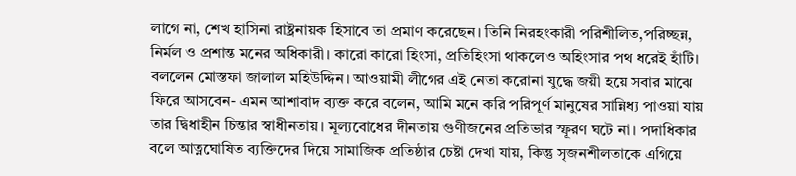লাগে না, শেখ হাসিনা রাষ্ট্রনায়ক হিসাবে তা প্রমাণ করেছেন। তিনি নিরহংকারী পরিশীলিত,পরিচ্ছন্ন, নির্মল ও প্রশান্ত মনের অধিকারী। কারো কারো হিংসা, প্রতিহিংসা থাকলেও অহিংসার পথ ধরেই হাঁটি। বললেন মোস্তফা জালাল মহিউদ্দিন। আওয়ামী লীগের এই নেতা করোনা যুদ্ধে জয়ী হয়ে সবার মাঝে ফিরে আসবেন- এমন আশাবাদ ব্যক্ত করে বলেন, আমি মনে করি পরিপূর্ণ মানুষের সান্নিধ্য পাওয়া যায় তার দ্বিধাহীন চিন্তার স্বাধীনতায়। মূল্যবোধের দীনতায় গুণীজনের প্রতিভার স্ফূরণ ঘটে না। পদাধিকার বলে আত্নঘোষিত ব্যক্তিদের দিয়ে সামাজিক প্রতিষ্ঠার চেষ্টা দেখা যায়, কিন্তু সৃজনশীলতাকে এগিয়ে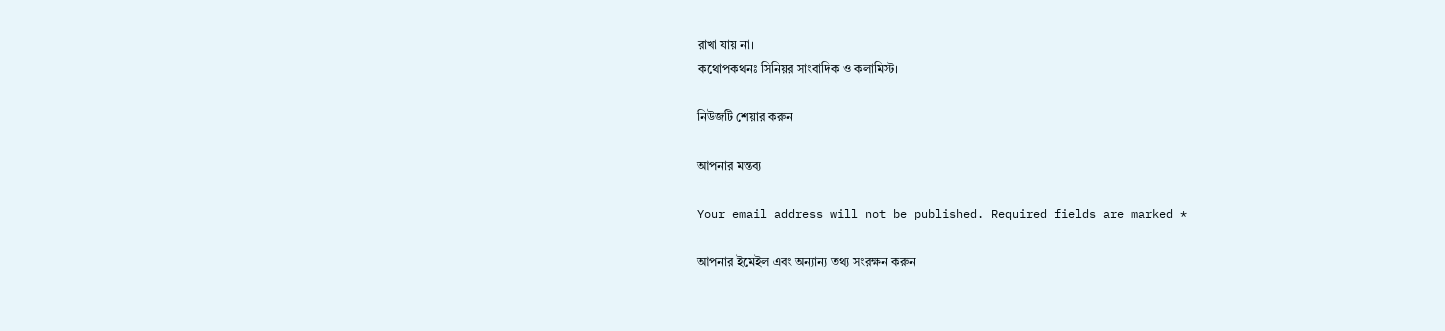রাখা যায় না।
কথোপকথনঃ সিনিয়র সাংবাদিক ও কলামিস্ট।

নিউজটি শেয়ার করুন

আপনার মন্তব্য

Your email address will not be published. Required fields are marked *

আপনার ইমেইল এবং অন্যান্য তথ্য সংরক্ষন করুন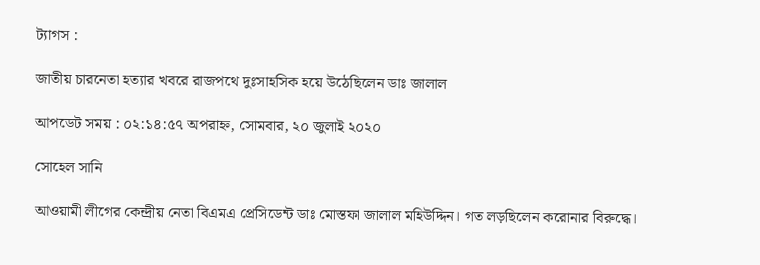ট্যাগস :

জাতীয় চারনেতা হত্যার খবরে রাজপথে দুঃসাহসিক হয়ে উঠেছিলেন ডাঃ জালাল

আপডেট সময় : ০২:১৪:৫৭ অপরাহ্ন, সোমবার, ২০ জুলাই ২০২০

সোহেল সানি

আওয়ামী লীগের কেন্দ্রীয় নেতা বিএমএ প্রেসিডেন্ট ডাঃ মোস্তফা জালাল মহিউদ্দিন। গত লড়ছিলেন করোনার বিরুদ্ধে।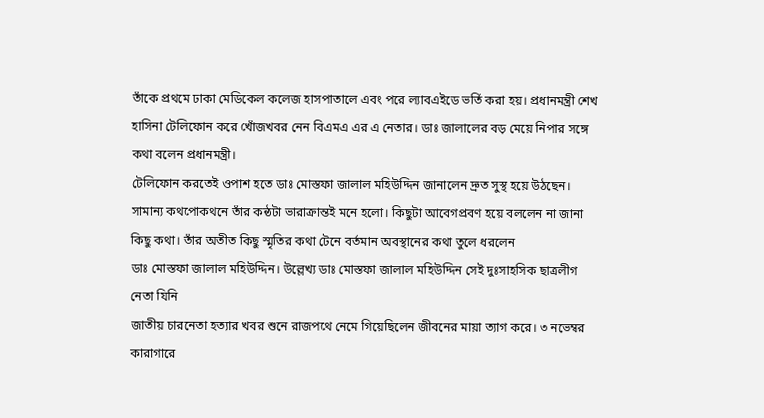তাঁকে প্রথমে ঢাকা মেডিকেল কলেজ হাসপাতালে এবং পরে ল্যাবএইডে ভর্তি করা হয়। প্রধানমন্ত্রী শেখ হাসিনা টেলিফোন করে খোঁজখবর নেন বিএমএ এর এ নেতার। ডাঃ জালালের বড় মেয়ে নিপার সঙ্গে কথা বলেন প্রধানমন্ত্রী।
টেলিফোন করতেই ওপাশ হতে ডাঃ মোস্তফা জালাল মহিউদ্দিন জানালেন দ্রুত সুস্থ হয়ে উঠছেন। সামান্য কথপোকথনে তাঁর কন্ঠটা ভারাক্রান্তই মনে হলো। কিছুটা আবেগপ্রবণ হয়ে বললেন না জানা কিছু কথা। তাঁর অতীত কিছু স্মৃতির কথা টেনে বর্তমান অবস্থানের কথা তুলে ধরলেন
ডাঃ মোস্তফা জালাল মহিউদ্দিন। উল্লেখ্য ডাঃ মোস্তফা জালাল মহিউদ্দিন সেই দুঃসাহসিক ছাত্রলীগ নেতা যিনি
জাতীয় চারনেতা হত্যার খবর শুনে রাজপথে নেমে গিয়েছিলেন জীবনের মায়া ত্যাগ করে। ৩ নভেম্বর কারাগারে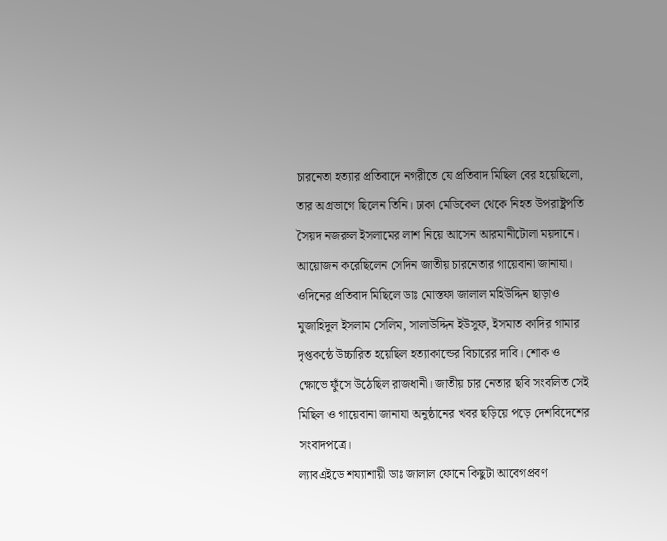চারনেতা হত্যার প্রতিবাদে নগরীতে যে প্রতিবাদ মিছিল বের হয়েছিলো, তার অগ্রভাগে ছিলেন তিনি। ঢাকা মেডিকেল থেকে নিহত উপরাষ্ট্রপতি সৈয়দ নজরুল ইসলামের লাশ নিয়ে আসেন আরমানীটোলা ময়দানে। আয়োজন করেছিলেন সেদিন জাতীয় চারনেতার গায়েবানা জানাযা। ওদিনের প্রতিবাদ মিছিলে ডাঃ মোস্তফা জালাল মহিউদ্দিন ছাড়াও মুজাহিদুল ইসলাম সেলিম, সালাউদ্দিন ইউসুফ, ইসমাত কাদির গামার দৃপ্তকন্ঠে উচ্চারিত হয়েছিল হত্যাকান্ডের বিচারের দাবি। শোক ও ক্ষোভে ফুঁসে উঠেছিল রাজধানী। জাতীয় চার নেতার ছবি সংবলিত সেই মিছিল ও গায়েবানা জানাযা অনুষ্ঠানের খবর ছড়িয়ে পড়ে দেশবিদেশের সংবাদপত্রে।
ল্যাবএইডে শয্যাশায়ী ডাঃ জালাল ফোনে কিছুটা আবেগপ্রবণ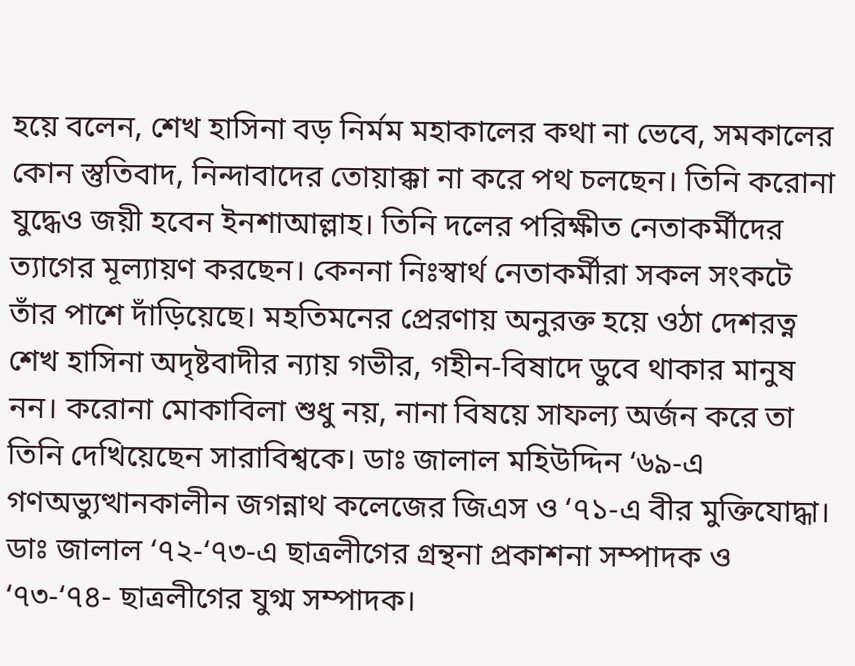হয়ে বলেন, শেখ হাসিনা বড় নির্মম মহাকালের কথা না ভেবে, সমকালের কোন স্তুতিবাদ, নিন্দাবাদের তোয়াক্কা না করে পথ চলছেন। তিনি করোনা যুদ্ধেও জয়ী হবেন ইনশাআল্লাহ। তিনি দলের পরিক্ষীত নেতাকর্মীদের ত্যাগের মূল্যায়ণ করছেন। কেননা নিঃস্বার্থ নেতাকর্মীরা সকল সংকটে তাঁর পাশে দাঁড়িয়েছে। মহতিমনের প্রেরণায় অনুরক্ত হয়ে ওঠা দেশরত্ন শেখ হাসিনা অদৃষ্টবাদীর ন্যায় গভীর, গহীন-বিষাদে ডুবে থাকার মানুষ নন। করোনা মোকাবিলা শুধু নয়, নানা বিষয়ে সাফল্য অর্জন করে তা তিনি দেখিয়েছেন সারাবিশ্বকে। ডাঃ জালাল মহিউদ্দিন ‘৬৯-এ গণঅভ্যুত্থানকালীন জগন্নাথ কলেজের জিএস ও ‘৭১-এ বীর মুক্তিযোদ্ধা।
ডাঃ জালাল ‘৭২-‘৭৩-এ ছাত্রলীগের গ্রন্থনা প্রকাশনা সম্পাদক ও ‘৭৩-‘৭৪- ছাত্রলীগের যুগ্ম সম্পাদক।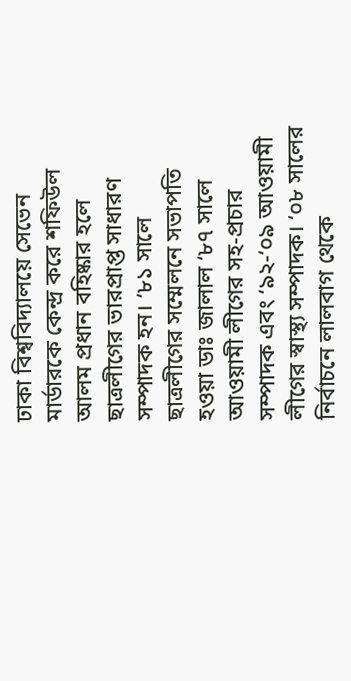ঢাকা বিশ্ববিদ্যালয়ে সেভেন মার্ডারকে কেন্দ্র করে শফিউল আলম প্রধান বহিষ্কার হলে ছাত্রলীগের ভারপ্রাপ্ত সাধারণ সম্পাদক হন। ‘৮১ সালে ছাত্রলীগের সম্মেলনে সভাপতি হওয়া ডাঃ জালাল ‘৮৭ সালে আওয়ামী লীগের সহ-প্রচার সম্পাদক এবং ‘৯২-‘০৯ আওয়ামী লীগের স্বাস্থ্য সম্পাদক। ‘০৮ সালের নির্বাচনে লালবাগ থেকে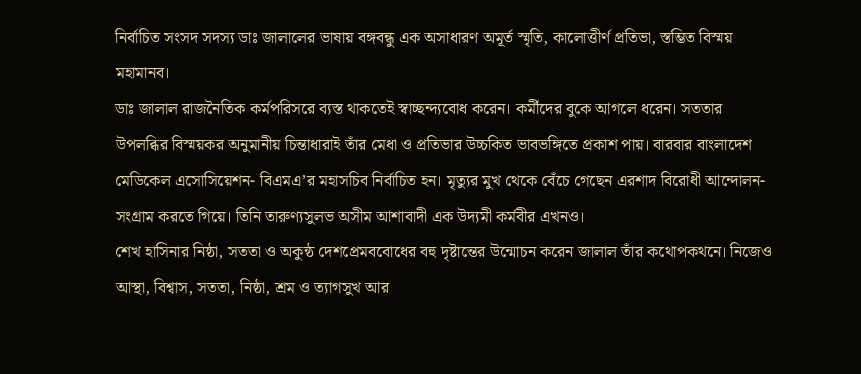নির্বাচিত সংসদ সদস্য ডাঃ জালালের ভাষায় বঙ্গবন্ধু এক অসাধারণ অমূর্ত স্মৃতি, কালোত্তীর্ণ প্রতিভা, স্তম্ভিত বিস্ময় মহামানব।
ডাঃ জালাল রাজনৈতিক কর্মপরিসরে ব্যস্ত থাকতেই স্বাচ্ছন্দ্যবোধ করেন। কর্মীদের বুকে আগলে ধরেন। সততার উপলব্ধির বিস্ময়কর অনুমানীয় চিন্তাধারাই তাঁর মেধা ও প্রতিভার উচ্চকিত ভাবভঙ্গিতে প্রকাশ পায়। বারবার বাংলাদেশ মেডিকেল এসোসিয়েশন- বিএমএ’র মহাসচিব নির্বাচিত হন। মৃত্যুর মুখ থেকে বেঁচে গেছেন এরশাদ বিরোধী আন্দোলন-সংগ্রাম করতে গিয়ে। তিনি তারুণ্যসুলভ অসীম আশাবাদী এক উদ্যমী কর্মবীর এখনও।
শেখ হাসিনার নিষ্ঠা, সততা ও অকুন্ঠ দেশপ্রেমববোধের বহু দৃষ্টান্তের উন্মোচন করেন জালাল তাঁর কথোপকথনে। নিজেও আস্থা, বিশ্বাস, সততা, নিষ্ঠা, শ্রম ও ত্যাগসুখ আর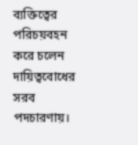ব্যক্তিত্বের পরিচয়বহন করে চলেন দায়িত্ববোধের সরব পদচারণায়।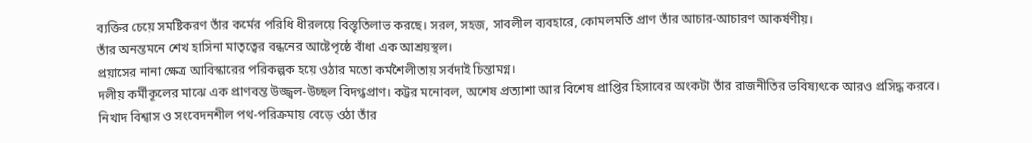ব্যক্তির চেয়ে সমষ্টিকরণ তাঁর কর্মের পরিধি ধীরলয়ে বিস্তৃতিলাভ করছে। সরল, সহজ, সাবলীল ব্যবহারে, কোমলমতি প্রাণ তাঁর আচার-আচারণ আকর্ষণীয়।
তাঁর অনন্তমনে শেখ হাসিনা মাতৃত্বের বন্ধনের আষ্টেপৃষ্ঠে বাঁধা এক আশ্রয়স্থল।
প্রয়াসের নানা ক্ষেত্র আবিস্কারের পরিকল্পক হয়ে ওঠার মতো কর্মশৈলীতায় সর্বদাই চিন্তামগ্ন।
দলীয় কর্মীকূলের মাঝে এক প্রাণবন্ত উজ্জ্বল-উচ্ছল বিদগ্ধপ্রাণ। কট্টর মনোবল, অশেষ প্রত্যাশা আর বিশেষ প্রাপ্তির হিসাবের অংকটা তাঁর রাজনীতির ভবিষ্যৎকে আরও প্রসিদ্ধ করবে। নিখাদ বিশ্বাস ও সংবেদনশীল পথ-পরিক্রমায় বেড়ে ওঠা তাঁর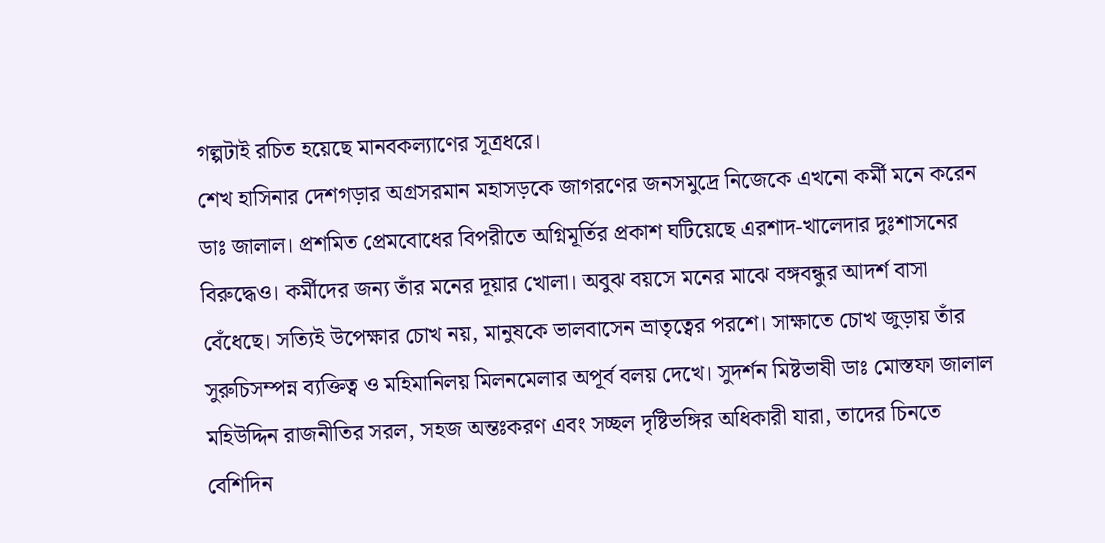গল্পটাই রচিত হয়েছে মানবকল্যাণের সূত্রধরে।
শেখ হাসিনার দেশগড়ার অগ্রসরমান মহাসড়কে জাগরণের জনসমুদ্রে নিজেকে এখনো কর্মী মনে করেন ডাঃ জালাল। প্রশমিত প্রেমবোধের বিপরীতে অগ্নিমূর্তির প্রকাশ ঘটিয়েছে এরশাদ-খালেদার দুঃশাসনের বিরুদ্ধেও। কর্মীদের জন্য তাঁর মনের দূয়ার খোলা। অবুঝ বয়সে মনের মাঝে বঙ্গবন্ধুর আদর্শ বাসা বেঁধেছে। সত্যিই উপেক্ষার চোখ নয়, মানুষকে ভালবাসেন ভ্রাতৃত্বের পরশে। সাক্ষাতে চোখ জুড়ায় তাঁর সুরুচিসম্পন্ন ব্যক্তিত্ব ও মহিমানিলয় মিলনমেলার অপূর্ব বলয় দেখে। সুদর্শন মিষ্টভাষী ডাঃ মোস্তফা জালাল মহিউদ্দিন রাজনীতির সরল, সহজ অন্তঃকরণ এবং সচ্ছল দৃষ্টিভঙ্গির অধিকারী যারা, তাদের চিনতে বেশিদিন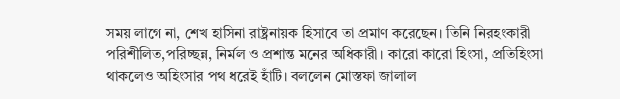সময় লাগে না, শেখ হাসিনা রাষ্ট্রনায়ক হিসাবে তা প্রমাণ করেছেন। তিনি নিরহংকারী পরিশীলিত,পরিচ্ছন্ন, নির্মল ও প্রশান্ত মনের অধিকারী। কারো কারো হিংসা, প্রতিহিংসা থাকলেও অহিংসার পথ ধরেই হাঁটি। বললেন মোস্তফা জালাল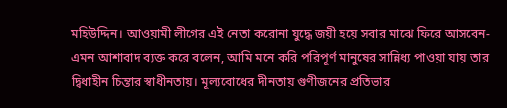মহিউদ্দিন। আওয়ামী লীগের এই নেতা করোনা যুদ্ধে জয়ী হয়ে সবার মাঝে ফিরে আসবেন- এমন আশাবাদ ব্যক্ত করে বলেন, আমি মনে করি পরিপূর্ণ মানুষের সান্নিধ্য পাওয়া যায় তার দ্বিধাহীন চিন্তার স্বাধীনতায়। মূল্যবোধের দীনতায় গুণীজনের প্রতিভার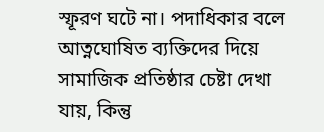স্ফূরণ ঘটে না। পদাধিকার বলে আত্নঘোষিত ব্যক্তিদের দিয়ে সামাজিক প্রতিষ্ঠার চেষ্টা দেখা যায়, কিন্তু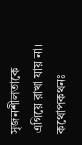সৃজনশীলতাকে এগিয়ে রাখা যায় না।
কথোপকথনঃ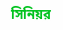সিনিয়র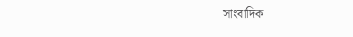সাংবাদিক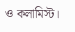ও কলামিস্ট।